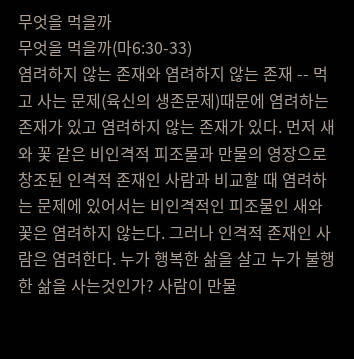무엇을 먹을까
무엇을 먹을까(마6:30-33)
염려하지 않는 존재와 염려하지 않는 존재 -- 먹고 사는 문제(육신의 생존문제)때문에 염려하는 존재가 있고 염려하지 않는 존재가 있다. 먼저 새와 꽃 같은 비인격적 피조물과 만물의 영장으로 창조된 인격적 존재인 사람과 비교할 때 염려하는 문제에 있어서는 비인격적인 피조물인 새와 꽃은 염려하지 않는다. 그러나 인격적 존재인 사람은 염려한다. 누가 행복한 삶을 살고 누가 불행한 삶을 사는것인가? 사람이 만물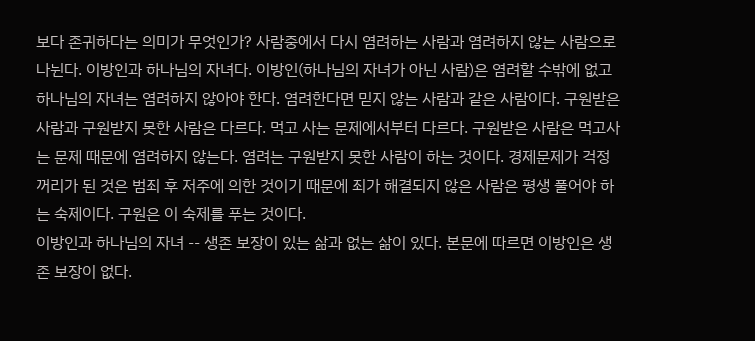보다 존귀하다는 의미가 무엇인가? 사람중에서 다시 염려하는 사람과 염려하지 않는 사람으로 나뉜다. 이방인과 하나님의 자녀다. 이방인(하나님의 자녀가 아닌 사람)은 염려할 수밖에 없고 하나님의 자녀는 염려하지 않아야 한다. 염려한다면 믿지 않는 사람과 같은 사람이다. 구원받은 사람과 구원받지 못한 사람은 다르다. 먹고 사는 문제에서부터 다르다. 구원받은 사람은 먹고사는 문제 때문에 염려하지 않는다. 염려는 구원받지 못한 사람이 하는 것이다. 경제문제가 걱정꺼리가 된 것은 범죄 후 저주에 의한 것이기 때문에 죄가 해결되지 않은 사람은 평생 풀어야 하는 숙제이다. 구원은 이 숙제를 푸는 것이다.
이방인과 하나님의 자녀 -- 생존 보장이 있는 삶과 없는 삶이 있다. 본문에 따르면 이방인은 생존 보장이 없다.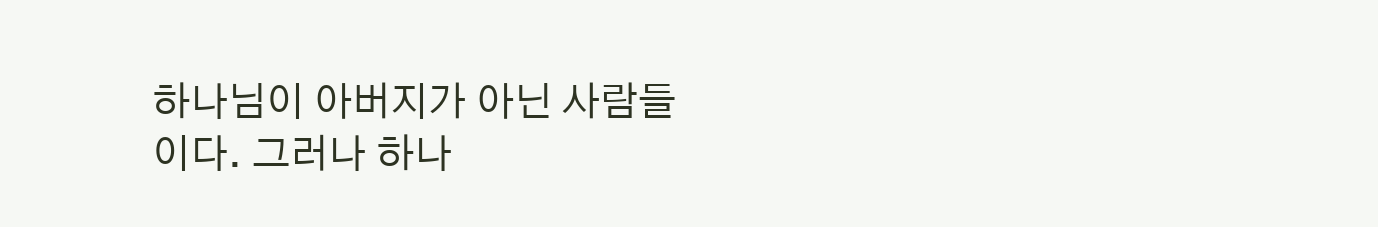하나님이 아버지가 아닌 사람들이다. 그러나 하나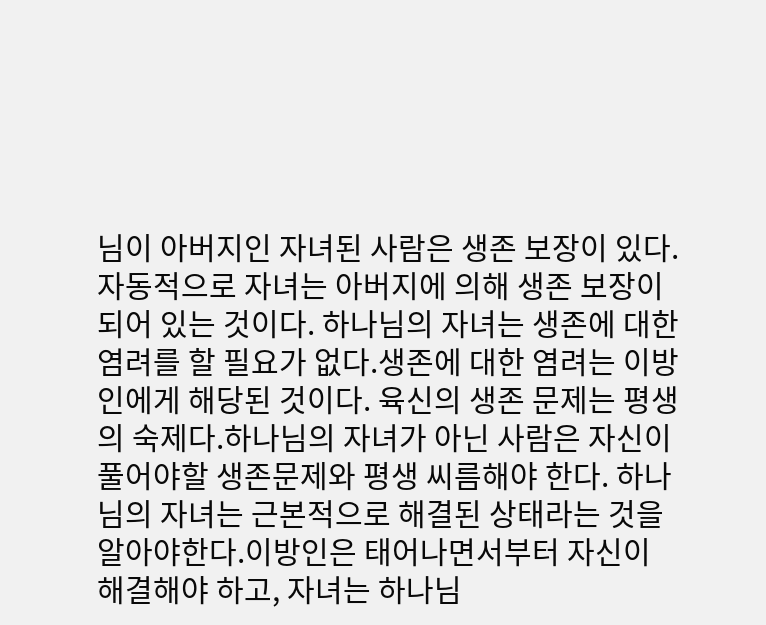님이 아버지인 자녀된 사람은 생존 보장이 있다.자동적으로 자녀는 아버지에 의해 생존 보장이 되어 있는 것이다. 하나님의 자녀는 생존에 대한 염려를 할 필요가 없다.생존에 대한 염려는 이방인에게 해당된 것이다. 육신의 생존 문제는 평생의 숙제다.하나님의 자녀가 아닌 사람은 자신이 풀어야할 생존문제와 평생 씨름해야 한다. 하나님의 자녀는 근본적으로 해결된 상태라는 것을 알아야한다.이방인은 태어나면서부터 자신이 해결해야 하고, 자녀는 하나님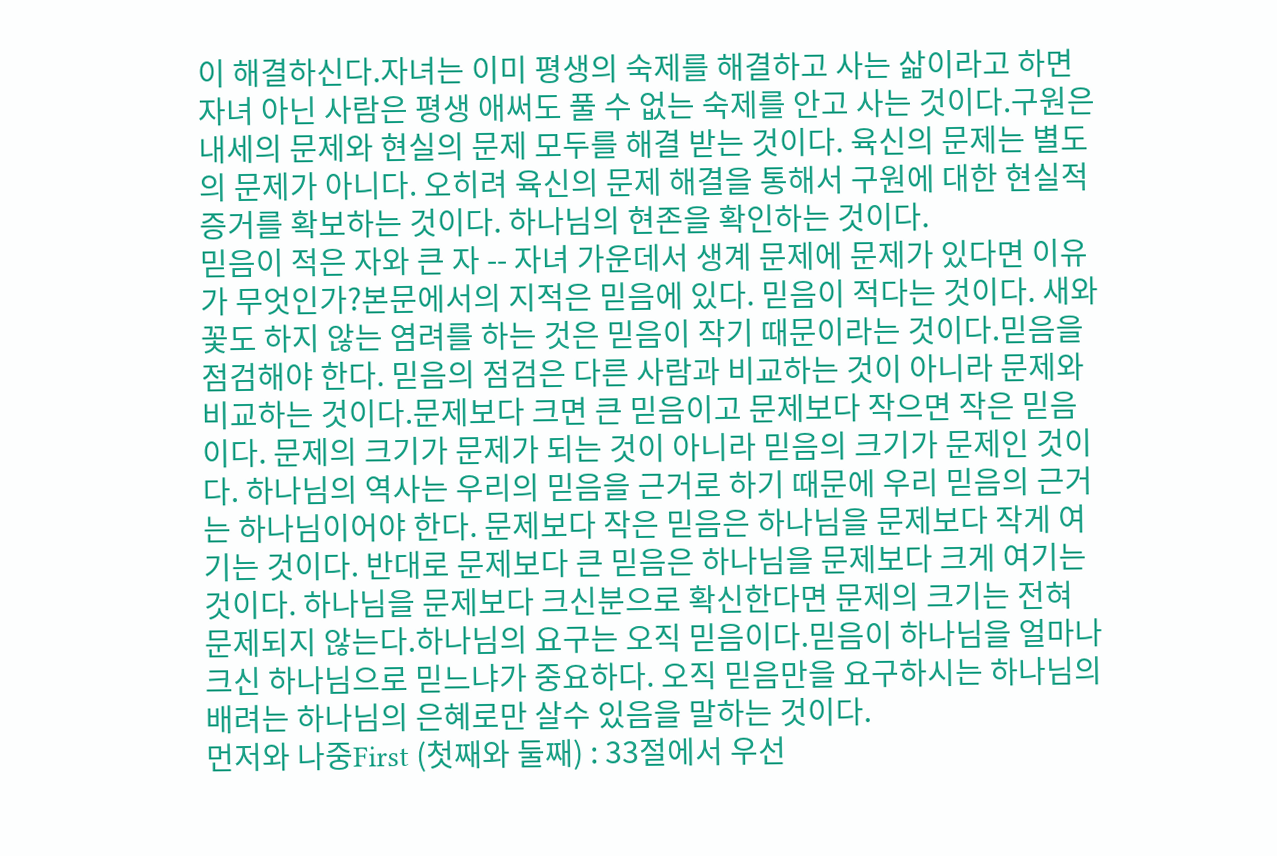이 해결하신다.자녀는 이미 평생의 숙제를 해결하고 사는 삶이라고 하면 자녀 아닌 사람은 평생 애써도 풀 수 없는 숙제를 안고 사는 것이다.구원은 내세의 문제와 현실의 문제 모두를 해결 받는 것이다. 육신의 문제는 별도의 문제가 아니다. 오히려 육신의 문제 해결을 통해서 구원에 대한 현실적 증거를 확보하는 것이다. 하나님의 현존을 확인하는 것이다.
믿음이 적은 자와 큰 자 -- 자녀 가운데서 생계 문제에 문제가 있다면 이유가 무엇인가?본문에서의 지적은 믿음에 있다. 믿음이 적다는 것이다. 새와 꽃도 하지 않는 염려를 하는 것은 믿음이 작기 때문이라는 것이다.믿음을 점검해야 한다. 믿음의 점검은 다른 사람과 비교하는 것이 아니라 문제와 비교하는 것이다.문제보다 크면 큰 믿음이고 문제보다 작으면 작은 믿음이다. 문제의 크기가 문제가 되는 것이 아니라 믿음의 크기가 문제인 것이다. 하나님의 역사는 우리의 믿음을 근거로 하기 때문에 우리 믿음의 근거는 하나님이어야 한다. 문제보다 작은 믿음은 하나님을 문제보다 작게 여기는 것이다. 반대로 문제보다 큰 믿음은 하나님을 문제보다 크게 여기는 것이다. 하나님을 문제보다 크신분으로 확신한다면 문제의 크기는 전혀 문제되지 않는다.하나님의 요구는 오직 믿음이다.믿음이 하나님을 얼마나 크신 하나님으로 믿느냐가 중요하다. 오직 믿음만을 요구하시는 하나님의 배려는 하나님의 은혜로만 살수 있음을 말하는 것이다.
먼저와 나중First (첫째와 둘째) : 33절에서 우선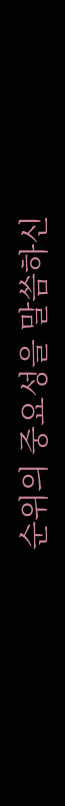순위의 중요성을 말씀하신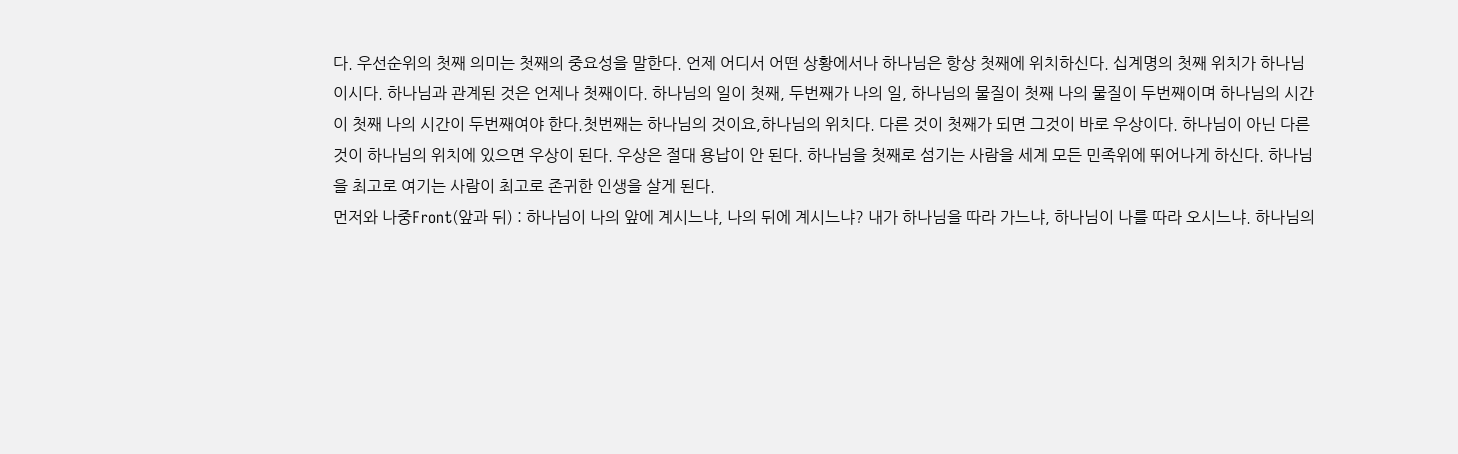다. 우선순위의 첫째 의미는 첫째의 중요성을 말한다. 언제 어디서 어떤 상황에서나 하나님은 항상 첫째에 위치하신다. 십계명의 첫째 위치가 하나님이시다. 하나님과 관계된 것은 언제나 첫째이다. 하나님의 일이 첫째, 두번째가 나의 일, 하나님의 물질이 첫째 나의 물질이 두번째이며 하나님의 시간이 첫째 나의 시간이 두번째여야 한다.첫번째는 하나님의 것이요,하나님의 위치다. 다른 것이 첫째가 되면 그것이 바로 우상이다. 하나님이 아닌 다른것이 하나님의 위치에 있으면 우상이 된다. 우상은 절대 용납이 안 된다. 하나님을 첫째로 섬기는 사람을 세계 모든 민족위에 뛰어나게 하신다. 하나님을 최고로 여기는 사람이 최고로 존귀한 인생을 살게 된다.
먼저와 나중Front(앞과 뒤) : 하나님이 나의 앞에 계시느냐, 나의 뒤에 계시느냐? 내가 하나님을 따라 가느냐, 하나님이 나를 따라 오시느냐. 하나님의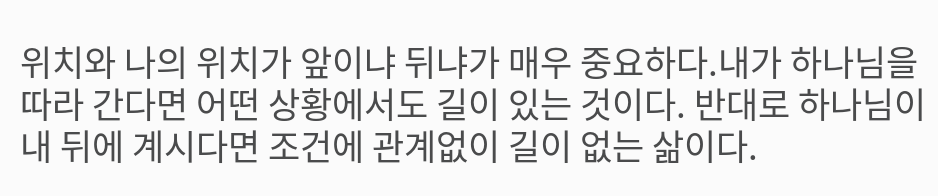위치와 나의 위치가 앞이냐 뒤냐가 매우 중요하다.내가 하나님을 따라 간다면 어떤 상황에서도 길이 있는 것이다. 반대로 하나님이 내 뒤에 계시다면 조건에 관계없이 길이 없는 삶이다.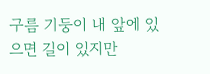구름 기둥이 내 앞에 있으면 길이 있지만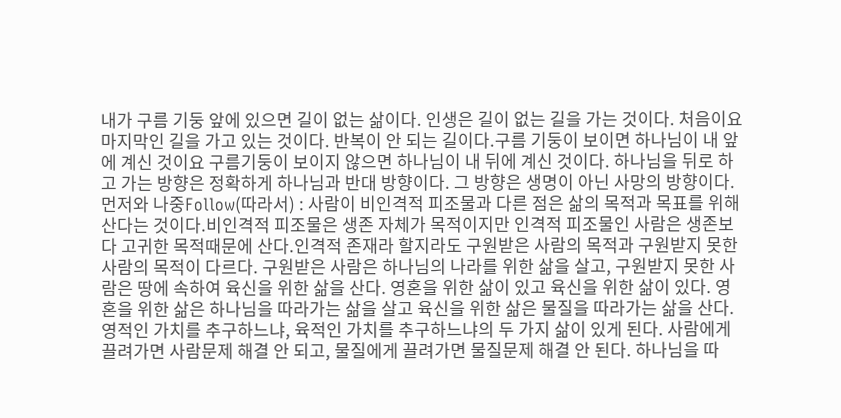내가 구름 기둥 앞에 있으면 길이 없는 삶이다. 인생은 길이 없는 길을 가는 것이다. 처음이요 마지막인 길을 가고 있는 것이다. 반복이 안 되는 길이다.구름 기둥이 보이면 하나님이 내 앞에 계신 것이요 구름기둥이 보이지 않으면 하나님이 내 뒤에 계신 것이다. 하나님을 뒤로 하고 가는 방향은 정확하게 하나님과 반대 방향이다. 그 방향은 생명이 아닌 사망의 방향이다.
먼저와 나중Follow(따라서) : 사람이 비인격적 피조물과 다른 점은 삶의 목적과 목표를 위해 산다는 것이다.비인격적 피조물은 생존 자체가 목적이지만 인격적 피조물인 사람은 생존보다 고귀한 목적때문에 산다.인격적 존재라 할지라도 구원받은 사람의 목적과 구원받지 못한 사람의 목적이 다르다. 구원받은 사람은 하나님의 나라를 위한 삶을 살고, 구원받지 못한 사람은 땅에 속하여 육신을 위한 삶을 산다. 영혼을 위한 삶이 있고 육신을 위한 삶이 있다. 영혼을 위한 삶은 하나님을 따라가는 삶을 살고 육신을 위한 삶은 물질을 따라가는 삶을 산다. 영적인 가치를 추구하느냐, 육적인 가치를 추구하느냐의 두 가지 삶이 있게 된다. 사람에게 끌려가면 사람문제 해결 안 되고, 물질에게 끌려가면 물질문제 해결 안 된다. 하나님을 따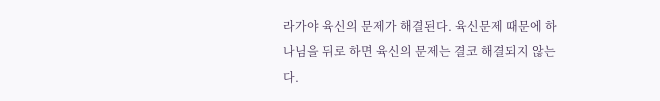라가야 육신의 문제가 해결된다. 육신문제 때문에 하나님을 뒤로 하면 육신의 문제는 결코 해결되지 않는다.